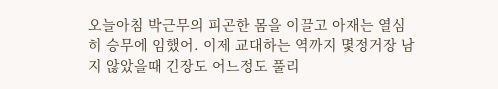오늘아침 박근무의 피곤한 몸을 이끌고 아재는 열심히 승무에 임했어. 이제 교대하는 역까지 몇정거장 남지 않았을때 긴장도 어느정도 풀리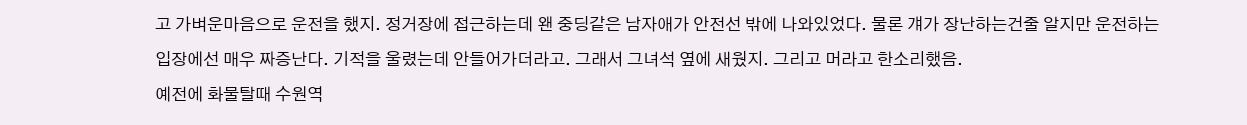고 가벼운마음으로 운전을 했지. 정거장에 접근하는데 왠 중딩같은 남자애가 안전선 밖에 나와있었다. 물론 걔가 장난하는건줄 알지만 운전하는 입장에선 매우 짜증난다. 기적을 울렸는데 안들어가더라고. 그래서 그녀석 옆에 새웠지. 그리고 머라고 한소리했음.
예전에 화물탈때 수원역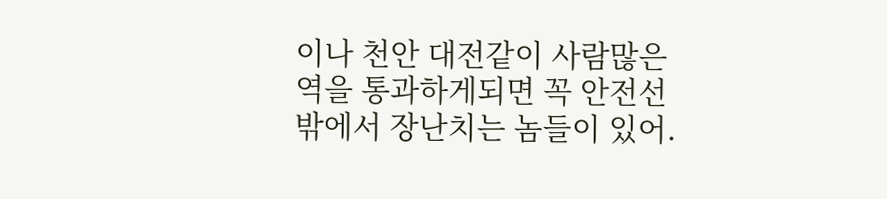이나 천안 대전같이 사람많은역을 통과하게되면 꼭 안전선 밖에서 장난치는 놈들이 있어.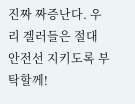진짜 짜증난다. 우리 겔러들은 절대 안전선 지키도록 부탁할께!